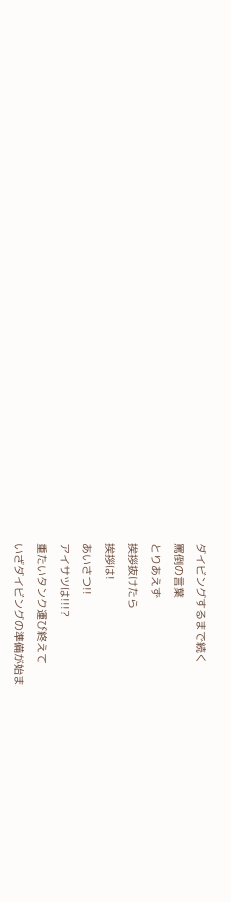ダイビングするまで続く
罵倒の言葉
とりあえず
挨拶抜けたら
挨拶は!
あいさつ!!
アイサツは!!!?
重たいタンク運び終えて
いざダイビングの準備が始ま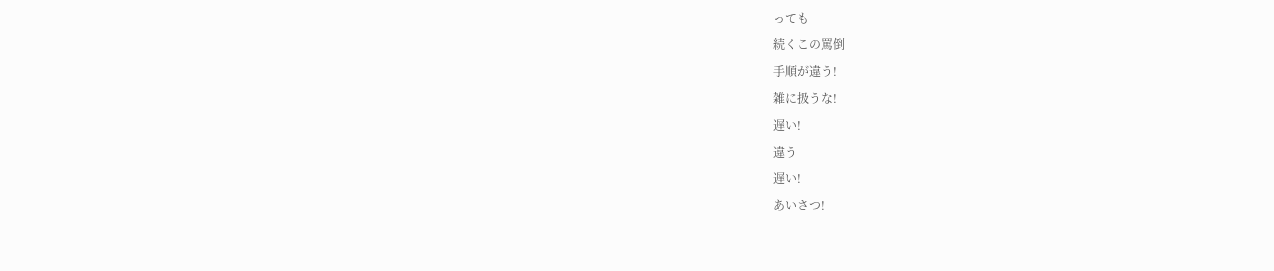っても
続くこの罵倒
手順が違う!
雑に扱うな!
遅い!
違う
遅い!
あいさつ!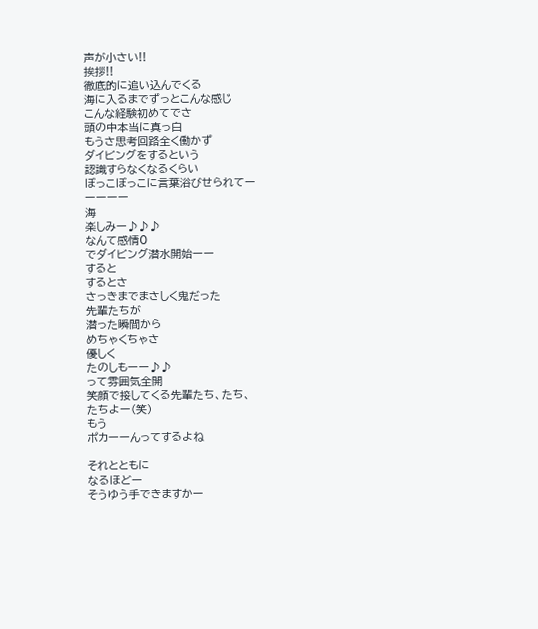声が小さい!!
挨拶!!
徹底的に追い込んでくる
海に入るまでずっとこんな感じ
こんな経験初めてでさ
頭の中本当に真っ白
もうさ思考回路全く働かず
ダイビングをするという
認識すらなくなるくらい
ぼっこぼっこに言葉浴びせられてー
ーーーー
海
楽しみー♪♪♪
なんて感情0
でダイビング潜水開始ーー
すると
するとさ
さっきまでまさしく鬼だった
先輩たちが
潜った瞬間から
めちゃくちゃさ
優しく
たのしもーー♪♪
って雰囲気全開
笑顔で接してくる先輩たち、たち、
たちよー(笑)
もう
ポカーーんってするよね

それとともに
なるほどー
そうゆう手できますかー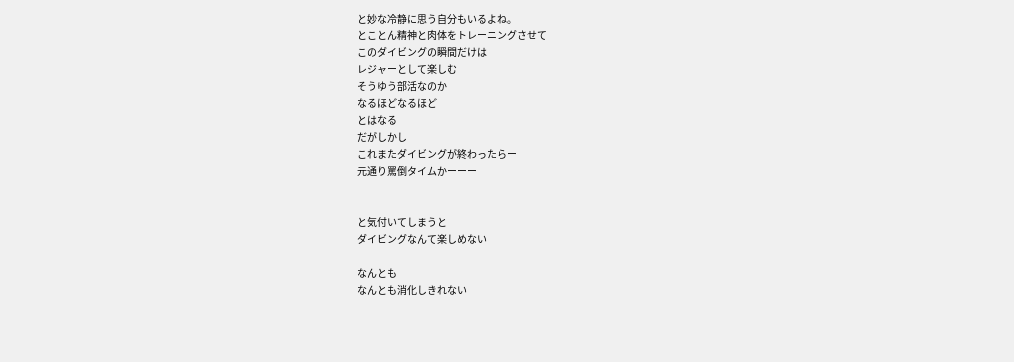と妙な冷静に思う自分もいるよね。
とことん精神と肉体をトレーニングさせて
このダイビングの瞬間だけは
レジャーとして楽しむ
そうゆう部活なのか
なるほどなるほど
とはなる
だがしかし
これまたダイビングが終わったらー
元通り罵倒タイムかーーー


と気付いてしまうと
ダイビングなんて楽しめない

なんとも
なんとも消化しきれない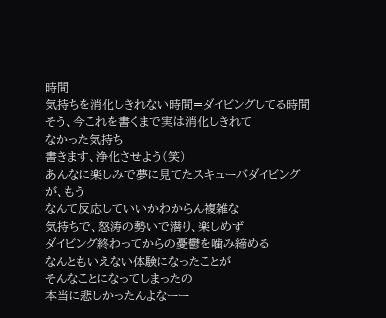時間
気持ちを消化しきれない時間=ダイビングしてる時間
そう、今これを書くまで実は消化しきれて
なかった気持ち
書きます、浄化させよう(笑)
あんなに楽しみで夢に見てたスキューバダイビング
が、もう
なんて反応していいかわからん複雑な
気持ちで、怒涛の勢いで潜り、楽しめず
ダイビング終わってからの憂鬱を噛み締める
なんともいえない体験になったことが
そんなことになってしまったの
本当に悲しかったんよなーー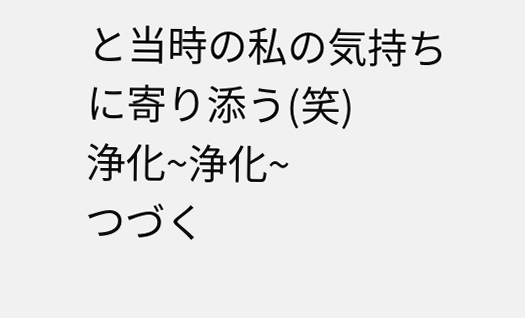と当時の私の気持ちに寄り添う(笑)
浄化~浄化~
つづく